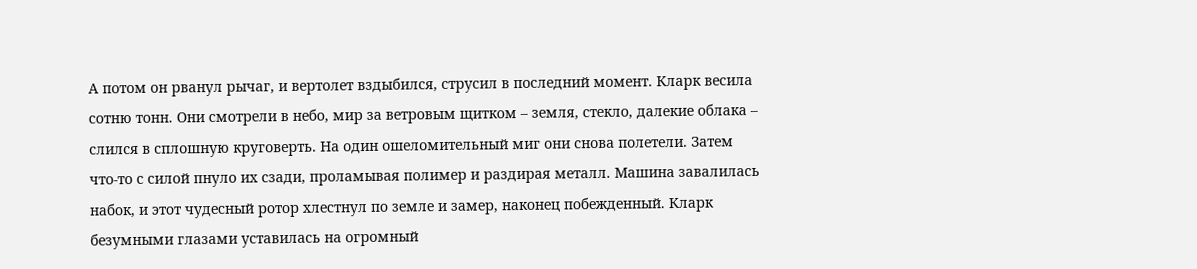А потом он рванул рычаг, и вертолет вздыбился, струсил в последний момент. Кларк весила сотню тонн. Они смотрели в небо, мир за ветровым щитком – земля, стекло, далекие облака – слился в сплошную круговерть. На один ошеломительный миг они снова полетели. Затем что-то с силой пнуло их сзади, проламывая полимер и раздирая металл. Машина завалилась набок, и этот чудесный ротор хлестнул по земле и замер, наконец побежденный. Кларк безумными глазами уставилась на огромный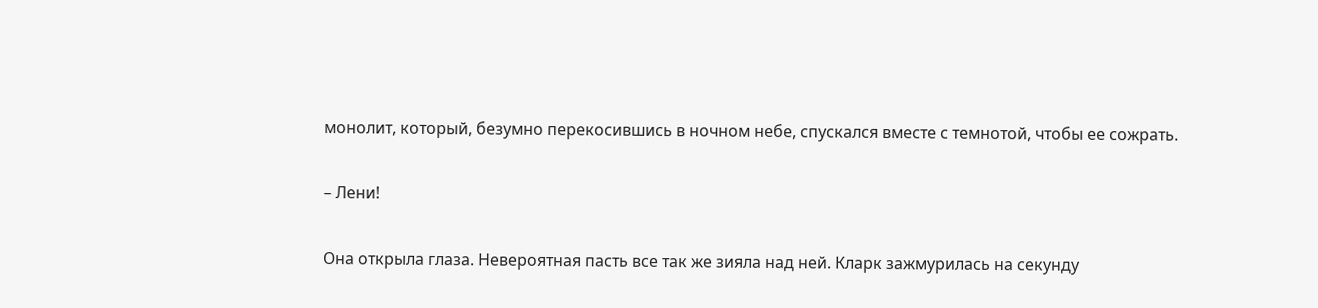монолит, который, безумно перекосившись в ночном небе, спускался вместе с темнотой, чтобы ее сожрать.

– Лени!

Она открыла глаза. Невероятная пасть все так же зияла над ней. Кларк зажмурилась на секунду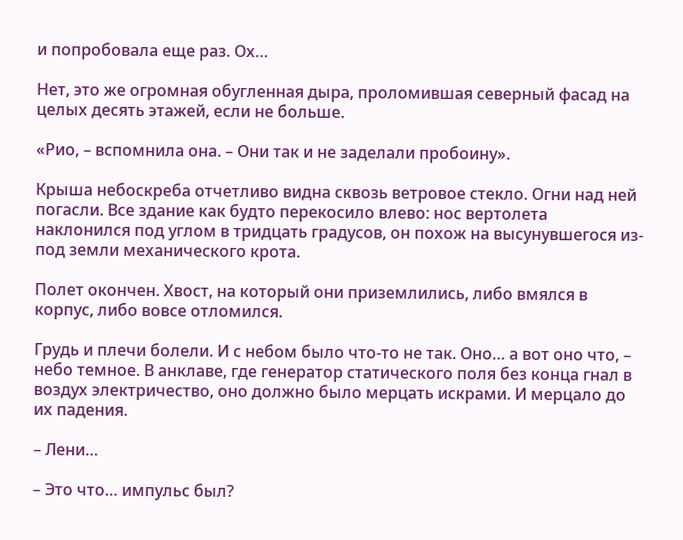и попробовала еще раз. Ох…

Нет, это же огромная обугленная дыра, проломившая северный фасад на целых десять этажей, если не больше.

«Рио, – вспомнила она. – Они так и не заделали пробоину».

Крыша небоскреба отчетливо видна сквозь ветровое стекло. Огни над ней погасли. Все здание как будто перекосило влево: нос вертолета наклонился под углом в тридцать градусов, он похож на высунувшегося из-под земли механического крота.

Полет окончен. Хвост, на который они приземлились, либо вмялся в корпус, либо вовсе отломился.

Грудь и плечи болели. И с небом было что-то не так. Оно… а вот оно что, – небо темное. В анклаве, где генератор статического поля без конца гнал в воздух электричество, оно должно было мерцать искрами. И мерцало до их падения.

– Лени…

– Это что… импульс был?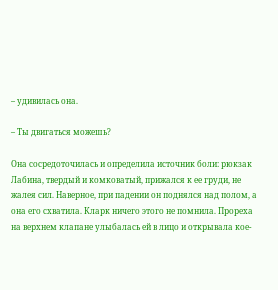– удивилась она.

– Ты двигаться можешь?

Она сосредоточилась и определила источник боли: рюкзак Лабина, твердый и комковатый, прижался к ее груди, не жалея сил. Наверное, при падении он поднялся над полом, а она его схватила. Кларк ничего этого не помнила. Прореха на верхнем клапане улыбалась ей в лицо и открывала кое-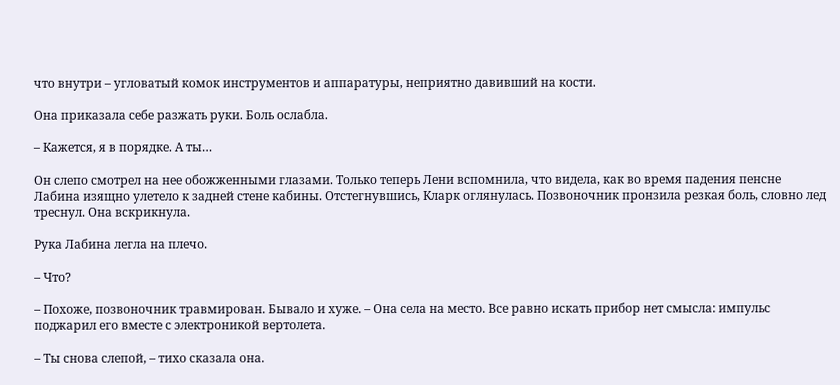что внутри – угловатый комок инструментов и аппаратуры, неприятно давивший на кости.

Она приказала себе разжать руки. Боль ослабла.

– Кажется, я в порядке. А ты…

Он слепо смотрел на нее обожженными глазами. Только теперь Лени вспомнила, что видела, как во время падения пенсне Лабина изящно улетело к задней стене кабины. Отстегнувшись, Кларк оглянулась. Позвоночник пронзила резкая боль, словно лед треснул. Она вскрикнула.

Рука Лабина легла на плечо.

– Что?

– Похоже, позвоночник травмирован. Бывало и хуже. – Она села на место. Все равно искать прибор нет смысла: импульс поджарил его вместе с электроникой вертолета.

– Ты снова слепой, – тихо сказала она.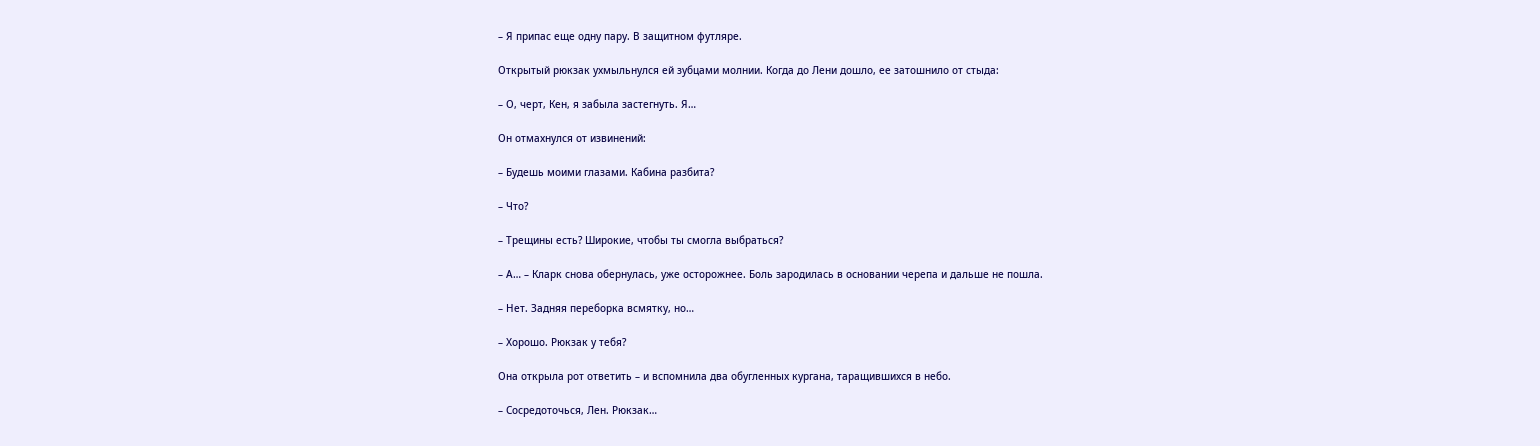– Я припас еще одну пару. В защитном футляре.

Открытый рюкзак ухмыльнулся ей зубцами молнии. Когда до Лени дошло, ее затошнило от стыда:

– О, черт, Кен, я забыла застегнуть. Я…

Он отмахнулся от извинений:

– Будешь моими глазами. Кабина разбита?

– Что?

– Трещины есть? Широкие, чтобы ты смогла выбраться?

– А… – Кларк снова обернулась, уже осторожнее. Боль зародилась в основании черепа и дальше не пошла.

– Нет. Задняя переборка всмятку, но…

– Хорошо. Рюкзак у тебя?

Она открыла рот ответить – и вспомнила два обугленных кургана, таращившихся в небо.

– Сосредоточься, Лен. Рюкзак…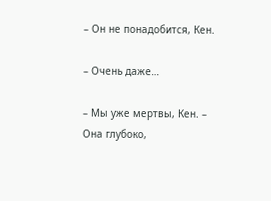– Он не понадобится, Кен.

– Очень даже…

– Мы уже мертвы, Кен. – Она глубоко,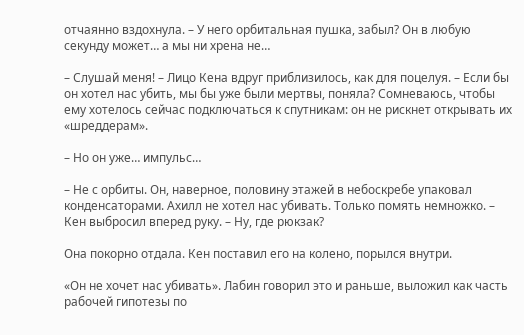отчаянно вздохнула. – У него орбитальная пушка, забыл? Он в любую секунду может… а мы ни хрена не…

– Слушай меня! – Лицо Кена вдруг приблизилось, как для поцелуя. – Если бы он хотел нас убить, мы бы уже были мертвы, поняла? Сомневаюсь, чтобы ему хотелось сейчас подключаться к спутникам: он не рискнет открывать их «шреддерам».

– Но он уже… импульс…

– Не с орбиты. Он, наверное, половину этажей в небоскребе упаковал конденсаторами. Ахилл не хотел нас убивать. Только помять немножко. – Кен выбросил вперед руку. – Ну, где рюкзак?

Она покорно отдала. Кен поставил его на колено, порылся внутри.

«Он не хочет нас убивать». Лабин говорил это и раньше, выложил как часть рабочей гипотезы по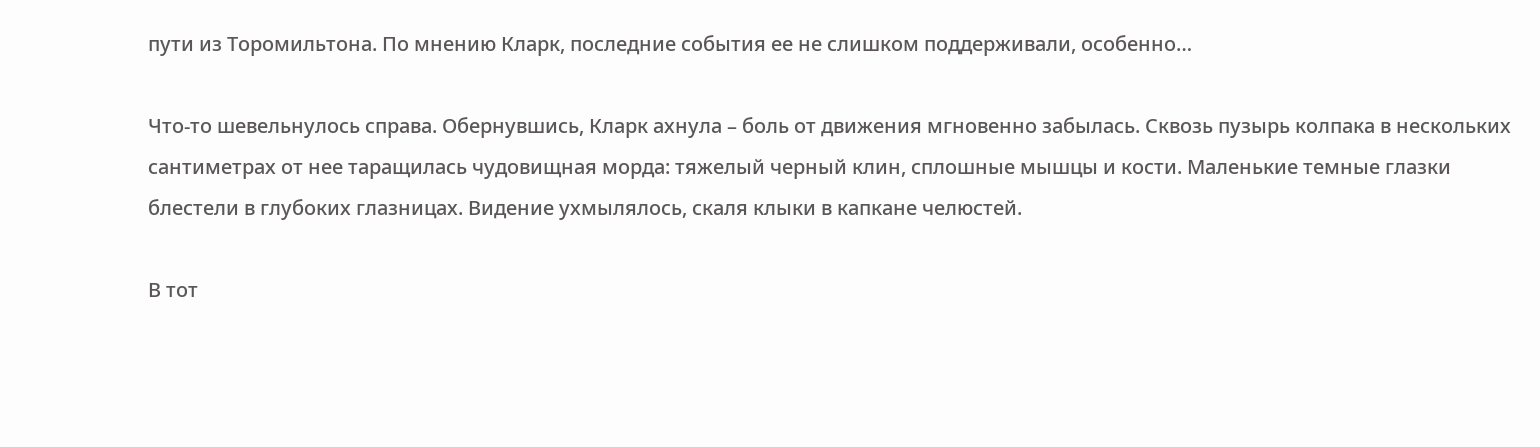пути из Торомильтона. По мнению Кларк, последние события ее не слишком поддерживали, особенно…

Что-то шевельнулось справа. Обернувшись, Кларк ахнула – боль от движения мгновенно забылась. Сквозь пузырь колпака в нескольких сантиметрах от нее таращилась чудовищная морда: тяжелый черный клин, сплошные мышцы и кости. Маленькие темные глазки блестели в глубоких глазницах. Видение ухмылялось, скаля клыки в капкане челюстей.

В тот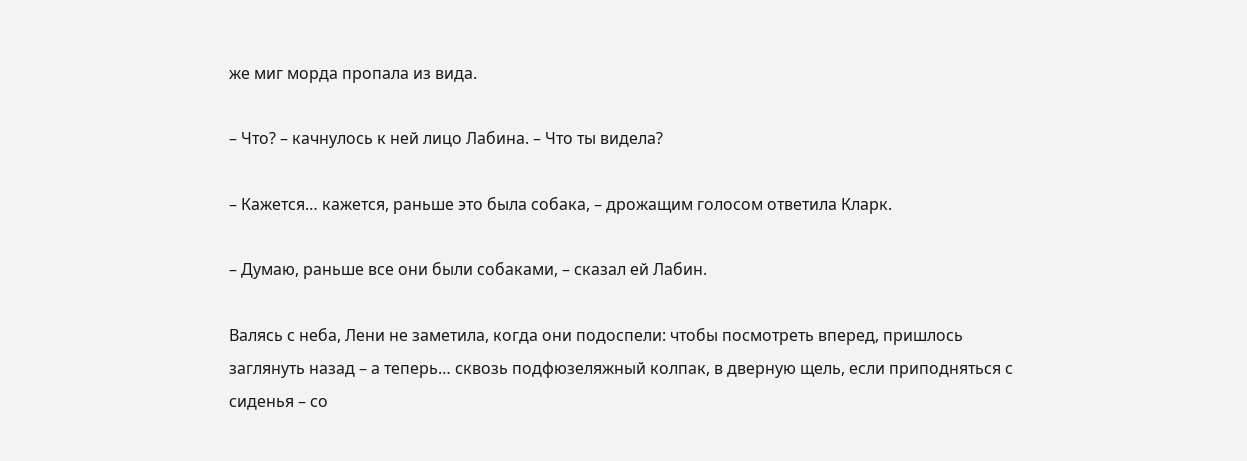же миг морда пропала из вида.

– Что? – качнулось к ней лицо Лабина. – Что ты видела?

– Кажется… кажется, раньше это была собака, – дрожащим голосом ответила Кларк.

– Думаю, раньше все они были собаками, – сказал ей Лабин.

Валясь с неба, Лени не заметила, когда они подоспели: чтобы посмотреть вперед, пришлось заглянуть назад – а теперь… сквозь подфюзеляжный колпак, в дверную щель, если приподняться с сиденья – со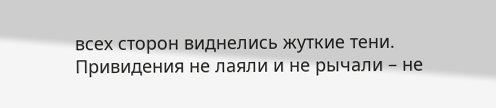всех сторон виднелись жуткие тени. Привидения не лаяли и не рычали – не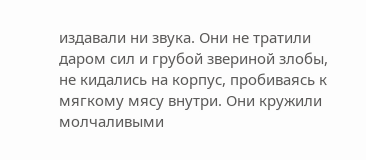издавали ни звука. Они не тратили даром сил и грубой звериной злобы, не кидались на корпус, пробиваясь к мягкому мясу внутри. Они кружили молчаливыми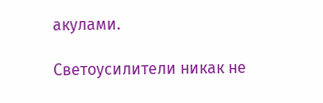акулами.

Светоусилители никак не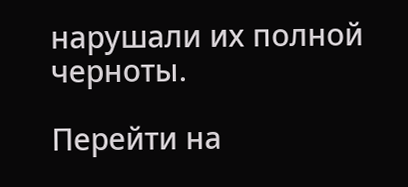нарушали их полной черноты.

Перейти на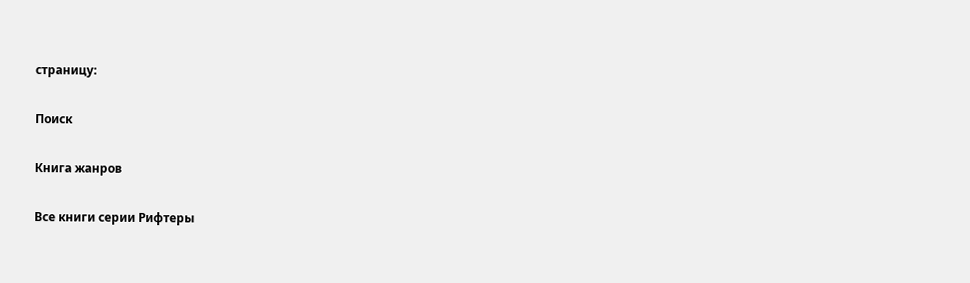страницу:

Поиск

Книга жанров

Все книги серии Рифтеры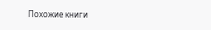Похожие книги